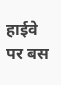हाईवे पर बस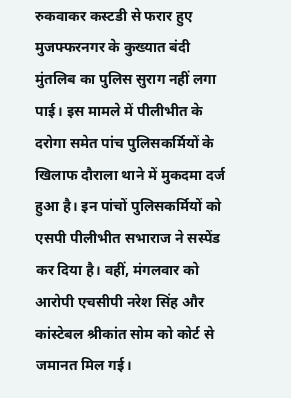रुकवाकर कस्टडी से फरार हुए मुजफ्फरनगर के कुख्यात बंदी मुंतलिब का पुलिस सुराग नहीं लगा पाई। इस मामले में पीलीभीत के दरोगा समेत पांच पुलिसकर्मियों के खिलाफ दौराला थाने में मुकदमा दर्ज हुआ है। इन पांचों पुलिसकर्मियों को एसपी पीलीभीत सभाराज ने सस्पेंड कर दिया है। वहीं, मंगलवार को आरोपी एचसीपी नरेश सिंह और कांस्टेबल श्रीकांत सोम को कोर्ट से जमानत मिल गई।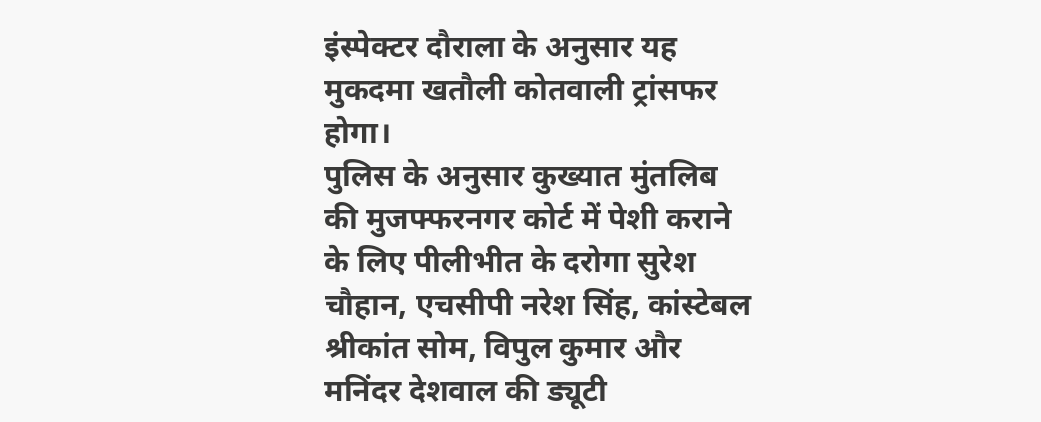इंस्पेक्टर दौराला के अनुसार यह मुकदमा खतौली कोतवाली ट्रांसफर होगा।
पुलिस के अनुसार कुख्यात मुंतलिब की मुजफ्फरनगर कोर्ट में पेशी कराने के लिए पीलीभीत के दरोगा सुरेश चौहान, एचसीपी नरेश सिंह, कांस्टेबल श्रीकांत सोम, विपुल कुमार और मनिंदर देशवाल की ड्यूटी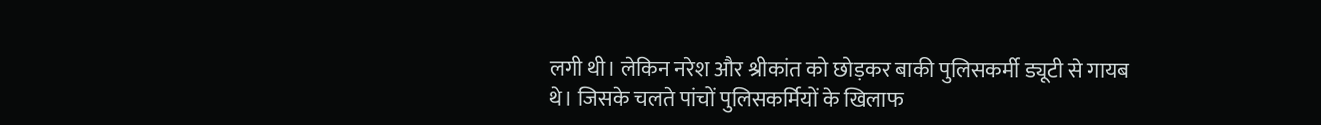लगी थी। लेकिन नरेश और श्रीकांत को छोड़कर बाकी पुलिसकर्मी ड्यूटी से गायब थे। जिसके चलते पांचों पुलिसकर्मियों के खिलाफ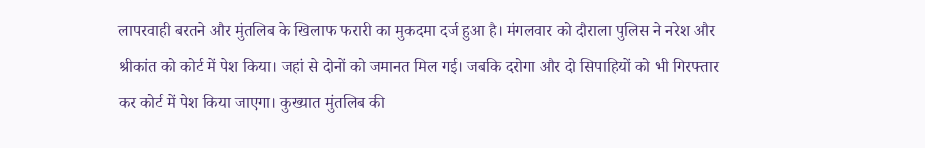लापरवाही बरतने और मुंतलिब के खिलाफ फरारी का मुकदमा दर्ज हुआ है। मंगलवार को दौराला पुलिस ने नरेश और श्रीकांत को कोर्ट में पेश किया। जहां से दोनों को जमानत मिल गई। जबकि दरोगा और दो सिपाहियों को भी गिरफ्तार कर कोर्ट में पेश किया जाएगा। कुख्यात मुंतलिब की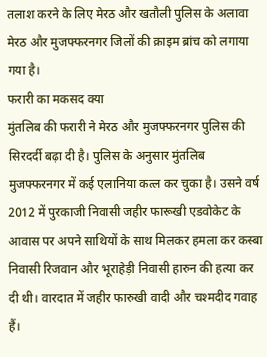तलाश करने के लिए मेरठ और खतौली पुलिस के अलावा मेरठ और मुजफ्फरनगर जिलों की क्राइम ब्रांच को लगाया गया है।
फरारी का मकसद क्या
मुंतलिब की फरारी ने मेरठ और मुजफ्फरनगर पुलिस की सिरदर्दी बढ़ा दी है। पुलिस के अनुसार मुंतलिब मुजफ्फरनगर में कई एलानिया कत्ल कर चुका है। उसने वर्ष 2012 में पुरकाजी निवासी जहीर फारूखी एडवोकेट के आवास पर अपने साथियों के साथ मिलकर हमला कर कस्बा निवासी रिजवान और भूराहेड़ी निवासी हारुन की हत्या कर दी थी। वारदात में जहीर फारुखी वादी और चश्मदीद गवाह हैं।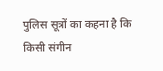पुलिस सूत्रों का कहना है कि किसी संगीन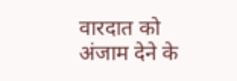वारदात को अंजाम देने के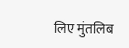लिए मुंतलिब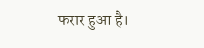फरार हुआ है।